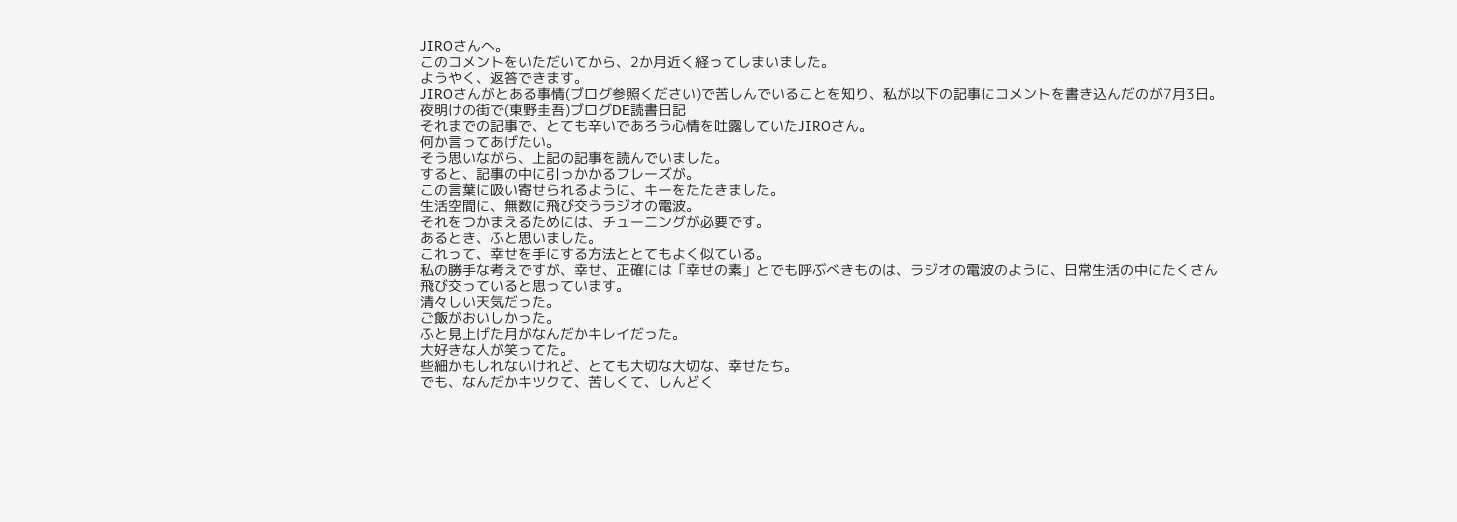JIROさんへ。
このコメントをいただいてから、2か月近く経ってしまいました。
ようやく、返答できます。
JIROさんがとある事情(ブログ参照ください)で苦しんでいることを知り、私が以下の記事にコメントを書き込んだのが7月3日。
夜明けの街で(東野圭吾)ブログDE読書日記
それまでの記事で、とても辛いであろう心情を吐露していたJIROさん。
何か言ってあげたい。
そう思いながら、上記の記事を読んでいました。
すると、記事の中に引っかかるフレーズが。
この言葉に吸い寄せられるように、キーをたたきました。
生活空間に、無数に飛び交うラジオの電波。
それをつかまえるためには、チューニングが必要です。
あるとき、ふと思いました。
これって、幸せを手にする方法ととてもよく似ている。
私の勝手な考えですが、幸せ、正確には「幸せの素」とでも呼ぶべきものは、ラジオの電波のように、日常生活の中にたくさん飛び交っていると思っています。
清々しい天気だった。
ご飯がおいしかった。
ふと見上げた月がなんだかキレイだった。
大好きな人が笑ってた。
些細かもしれないけれど、とても大切な大切な、幸せたち。
でも、なんだかキツクて、苦しくて、しんどく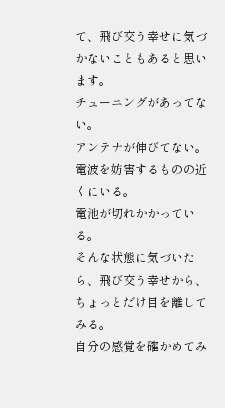て、飛び交う幸せに気づかないこともあると思います。
チューニングがあってない。
アンテナが伸びてない。
電波を妨害するものの近くにいる。
電池が切れかかっている。
そんな状態に気づいたら、飛び交う幸せから、ちょっとだけ目を離してみる。
自分の感覚を確かめてみ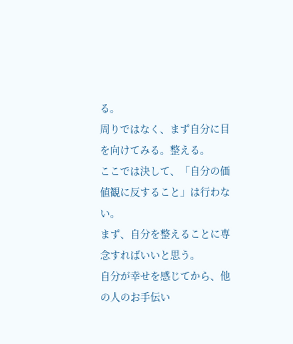る。
周りではなく、まず自分に目を向けてみる。整える。
ここでは決して、「自分の価値観に反すること」は行わない。
まず、自分を整えることに専念すればいいと思う。
自分が幸せを感じてから、他の人のお手伝い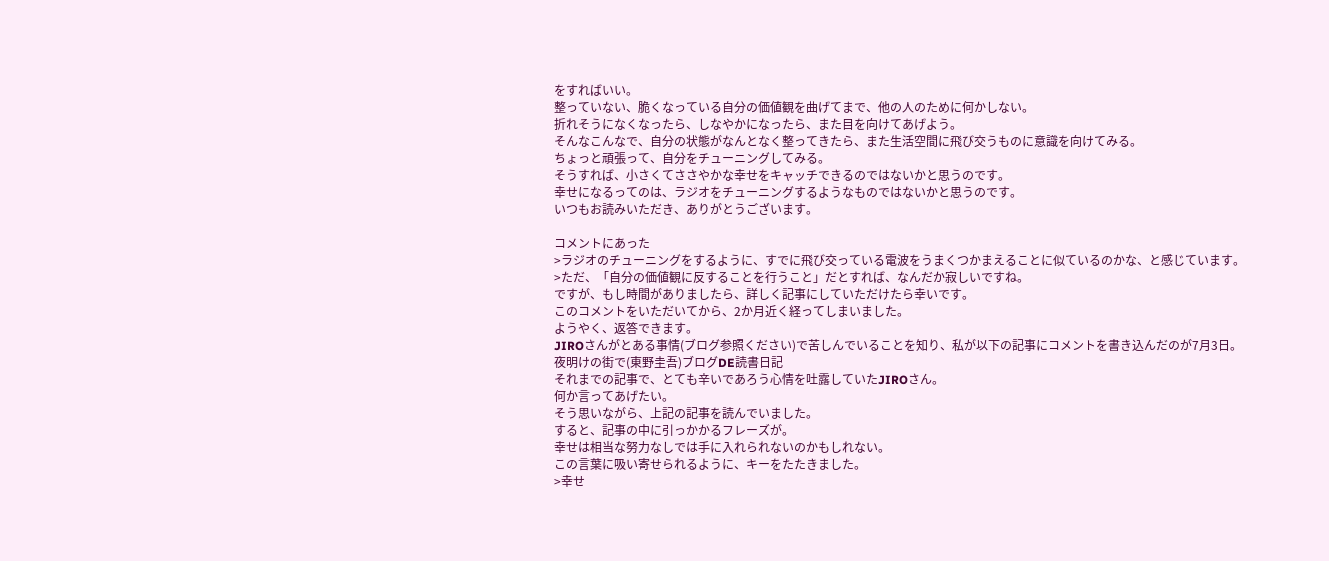をすればいい。
整っていない、脆くなっている自分の価値観を曲げてまで、他の人のために何かしない。
折れそうになくなったら、しなやかになったら、また目を向けてあげよう。
そんなこんなで、自分の状態がなんとなく整ってきたら、また生活空間に飛び交うものに意識を向けてみる。
ちょっと頑張って、自分をチューニングしてみる。
そうすれば、小さくてささやかな幸せをキャッチできるのではないかと思うのです。
幸せになるってのは、ラジオをチューニングするようなものではないかと思うのです。
いつもお読みいただき、ありがとうございます。

コメントにあった
>ラジオのチューニングをするように、すでに飛び交っている電波をうまくつかまえることに似ているのかな、と感じています。
>ただ、「自分の価値観に反することを行うこと」だとすれば、なんだか寂しいですね。
ですが、もし時間がありましたら、詳しく記事にしていただけたら幸いです。
このコメントをいただいてから、2か月近く経ってしまいました。
ようやく、返答できます。
JIROさんがとある事情(ブログ参照ください)で苦しんでいることを知り、私が以下の記事にコメントを書き込んだのが7月3日。
夜明けの街で(東野圭吾)ブログDE読書日記
それまでの記事で、とても辛いであろう心情を吐露していたJIROさん。
何か言ってあげたい。
そう思いながら、上記の記事を読んでいました。
すると、記事の中に引っかかるフレーズが。
幸せは相当な努力なしでは手に入れられないのかもしれない。
この言葉に吸い寄せられるように、キーをたたきました。
>幸せ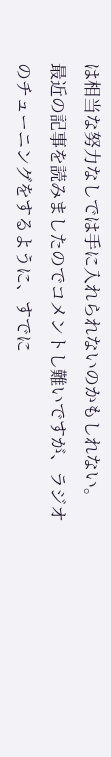は相当な努力なしでは手に入れられないのかもしれない。
最近の記事を読みましたのでコメントし難いですが、ラジオのチューニングをするように、すでに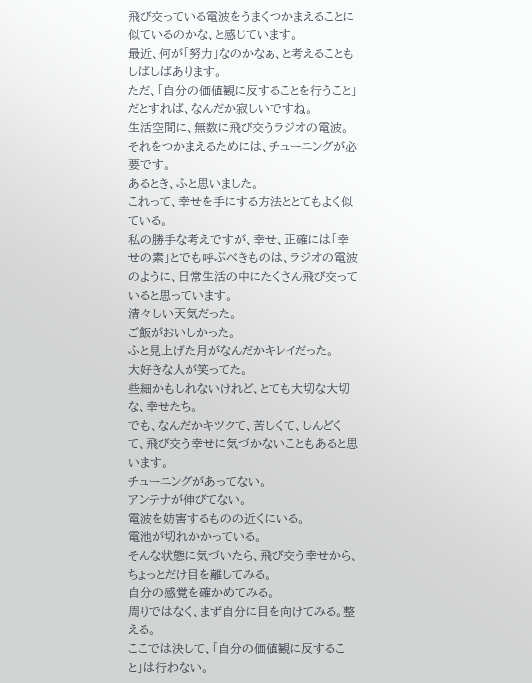飛び交っている電波をうまくつかまえることに似ているのかな、と感じています。
最近、何が「努力」なのかなぁ、と考えることもしばしばあります。
ただ、「自分の価値観に反することを行うこと」だとすれば、なんだか寂しいですね。
生活空間に、無数に飛び交うラジオの電波。
それをつかまえるためには、チューニングが必要です。
あるとき、ふと思いました。
これって、幸せを手にする方法ととてもよく似ている。
私の勝手な考えですが、幸せ、正確には「幸せの素」とでも呼ぶべきものは、ラジオの電波のように、日常生活の中にたくさん飛び交っていると思っています。
清々しい天気だった。
ご飯がおいしかった。
ふと見上げた月がなんだかキレイだった。
大好きな人が笑ってた。
些細かもしれないけれど、とても大切な大切な、幸せたち。
でも、なんだかキツクて、苦しくて、しんどくて、飛び交う幸せに気づかないこともあると思います。
チューニングがあってない。
アンテナが伸びてない。
電波を妨害するものの近くにいる。
電池が切れかかっている。
そんな状態に気づいたら、飛び交う幸せから、ちょっとだけ目を離してみる。
自分の感覚を確かめてみる。
周りではなく、まず自分に目を向けてみる。整える。
ここでは決して、「自分の価値観に反すること」は行わない。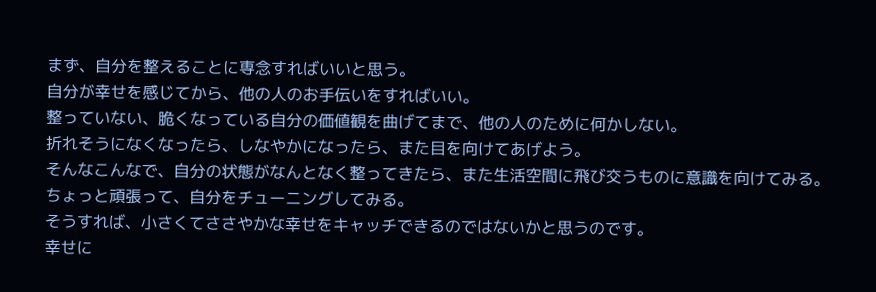まず、自分を整えることに専念すればいいと思う。
自分が幸せを感じてから、他の人のお手伝いをすればいい。
整っていない、脆くなっている自分の価値観を曲げてまで、他の人のために何かしない。
折れそうになくなったら、しなやかになったら、また目を向けてあげよう。
そんなこんなで、自分の状態がなんとなく整ってきたら、また生活空間に飛び交うものに意識を向けてみる。
ちょっと頑張って、自分をチューニングしてみる。
そうすれば、小さくてささやかな幸せをキャッチできるのではないかと思うのです。
幸せに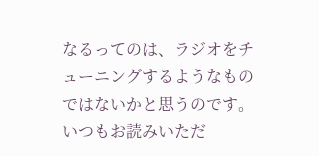なるってのは、ラジオをチューニングするようなものではないかと思うのです。
いつもお読みいただ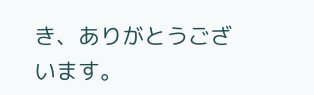き、ありがとうございます。